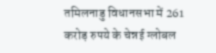तमिलनाडु विधानसभा में 261 करोड़ रुपये के चेन्नई ग्लोबल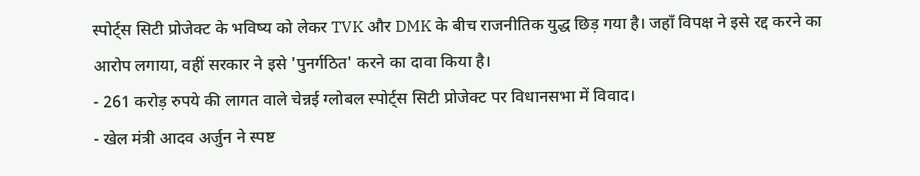स्पोर्ट्स सिटी प्रोजेक्ट के भविष्य को लेकर TVK और DMK के बीच राजनीतिक युद्ध छिड़ गया है। जहाँ विपक्ष ने इसे रद्द करने का आरोप लगाया, वहीं सरकार ने इसे 'पुनर्गठित' करने का दावा किया है।
- 261 करोड़ रुपये की लागत वाले चेन्नई ग्लोबल स्पोर्ट्स सिटी प्रोजेक्ट पर विधानसभा में विवाद।
- खेल मंत्री आदव अर्जुन ने स्पष्ट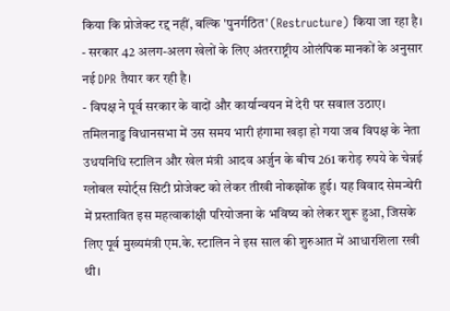किया कि प्रोजेक्ट रद्द नहीं, बल्कि 'पुनर्गठित' (Restructure) किया जा रहा है।
- सरकार 42 अलग-अलग खेलों के लिए अंतरराष्ट्रीय ओलंपिक मानकों के अनुसार नई DPR तैयार कर रही है।
- विपक्ष ने पूर्व सरकार के वादों और कार्यान्वयन में देरी पर सवाल उठाए।
तमिलनाडु विधानसभा में उस समय भारी हंगामा खड़ा हो गया जब विपक्ष के नेता उधयनिधि स्टालिन और खेल मंत्री आदव अर्जुन के बीच 261 करोड़ रुपये के चेन्नई ग्लोबल स्पोर्ट्स सिटी प्रोजेक्ट को लेकर तीखी नोकझोंक हुई। यह विवाद सेमन्चेरी में प्रस्तावित इस महत्वाकांक्षी परियोजना के भविष्य को लेकर शुरू हुआ, जिसके लिए पूर्व मुख्यमंत्री एम.के. स्टालिन ने इस साल की शुरुआत में आधारशिला रखी थी।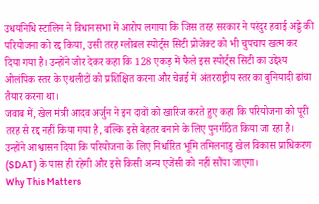उधयनिधि स्टालिन ने विधानसभा में आरोप लगाया कि जिस तरह सरकार ने परंदुर हवाई अड्डे की परियोजना को रद्द किया, उसी तरह ग्लोबल स्पोर्ट्स सिटी प्रोजेक्ट को भी चुपचाप खत्म कर दिया गया है। उन्होंने जोर देकर कहा कि 128 एकड़ में फैले इस स्पोर्ट्स सिटी का उद्देश्य ओलंपिक स्तर के एथलीटों को प्रशिक्षित करना और चेन्नई में अंतरराष्ट्रीय स्तर का बुनियादी ढांचा तैयार करना था।
जवाब में, खेल मंत्री आदव अर्जुन ने इन दावों को खारिज करते हुए कहा कि परियोजना को पूरी तरह से रद्द नहीं किया गया है, बल्कि इसे बेहतर बनाने के लिए पुनर्गठित किया जा रहा है। उन्होंने आश्वासन दिया कि परियोजना के लिए निर्धारित भूमि तमिलनाडु खेल विकास प्राधिकरण (SDAT) के पास ही रहेगी और इसे किसी अन्य एजेंसी को नहीं सौंपा जाएगा।
Why This Matters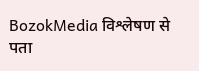BozokMedia विश्लेषण से पता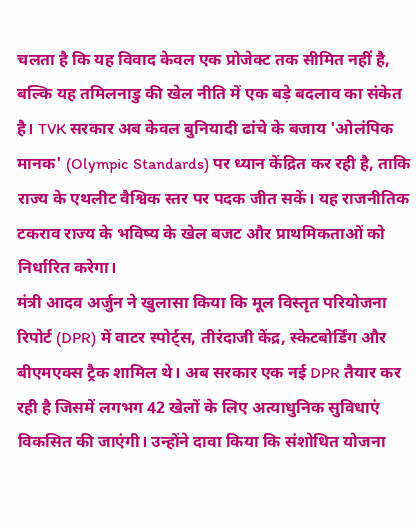चलता है कि यह विवाद केवल एक प्रोजेक्ट तक सीमित नहीं है, बल्कि यह तमिलनाडु की खेल नीति में एक बड़े बदलाव का संकेत है। TVK सरकार अब केवल बुनियादी ढांचे के बजाय 'ओलंपिक मानक' (Olympic Standards) पर ध्यान केंद्रित कर रही है, ताकि राज्य के एथलीट वैश्विक स्तर पर पदक जीत सकें। यह राजनीतिक टकराव राज्य के भविष्य के खेल बजट और प्राथमिकताओं को निर्धारित करेगा।
मंत्री आदव अर्जुन ने खुलासा किया कि मूल विस्तृत परियोजना रिपोर्ट (DPR) में वाटर स्पोर्ट्स, तीरंदाजी केंद्र, स्केटबोर्डिंग और बीएमएक्स ट्रैक शामिल थे। अब सरकार एक नई DPR तैयार कर रही है जिसमें लगभग 42 खेलों के लिए अत्याधुनिक सुविधाएं विकसित की जाएंगी। उन्होंने दावा किया कि संशोधित योजना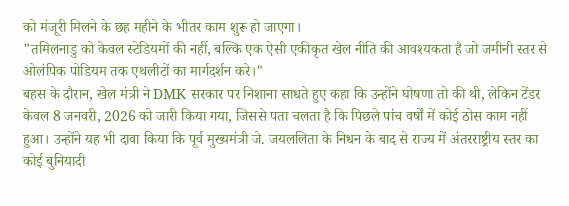को मंजूरी मिलने के छह महीने के भीतर काम शुरू हो जाएगा।
"तमिलनाडु को केवल स्टेडियमों की नहीं, बल्कि एक ऐसी एकीकृत खेल नीति की आवश्यकता है जो जमीनी स्तर से ओलंपिक पोडियम तक एथलीटों का मार्गदर्शन करे।"
बहस के दौरान, खेल मंत्री ने DMK सरकार पर निशाना साधते हुए कहा कि उन्होंने घोषणा तो की थी, लेकिन टेंडर केवल 8 जनवरी, 2026 को जारी किया गया, जिससे पता चलता है कि पिछले पांच वर्षों में कोई ठोस काम नहीं हुआ। उन्होंने यह भी दावा किया कि पूर्व मुख्यमंत्री जे. जयललिता के निधन के बाद से राज्य में अंतरराष्ट्रीय स्तर का कोई बुनियादी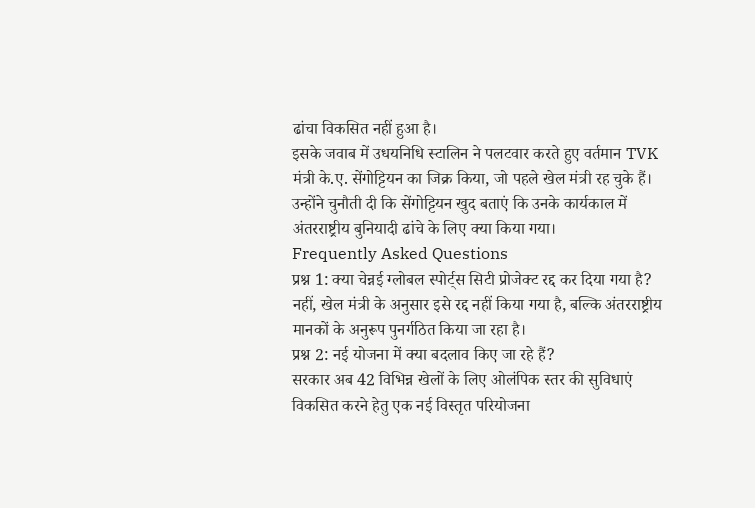ढांचा विकसित नहीं हुआ है।
इसके जवाब में उधयनिधि स्टालिन ने पलटवार करते हुए वर्तमान TVK मंत्री के.ए. सेंगोट्टियन का जिक्र किया, जो पहले खेल मंत्री रह चुके हैं। उन्होंने चुनौती दी कि सेंगोट्टियन खुद बताएं कि उनके कार्यकाल में अंतरराष्ट्रीय बुनियादी ढांचे के लिए क्या किया गया।
Frequently Asked Questions
प्रश्न 1: क्या चेन्नई ग्लोबल स्पोर्ट्स सिटी प्रोजेक्ट रद्द कर दिया गया है?
नहीं, खेल मंत्री के अनुसार इसे रद्द नहीं किया गया है, बल्कि अंतरराष्ट्रीय मानकों के अनुरूप पुनर्गठित किया जा रहा है।
प्रश्न 2: नई योजना में क्या बदलाव किए जा रहे हैं?
सरकार अब 42 विभिन्न खेलों के लिए ओलंपिक स्तर की सुविधाएं विकसित करने हेतु एक नई विस्तृत परियोजना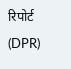रिपोर्ट (DPR)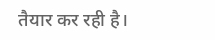तैयार कर रही है।